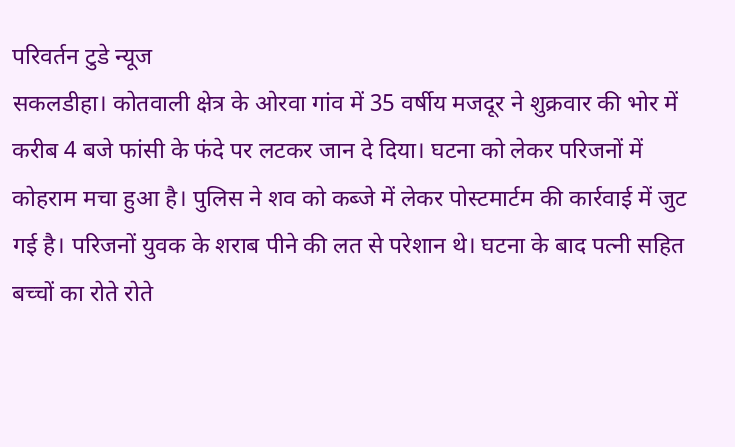परिवर्तन टुडे न्यूज
सकलडीहा। कोतवाली क्षेत्र के ओरवा गांव में 35 वर्षीय मजदूर ने शुक्रवार की भोर में करीब 4 बजे फांसी के फंदे पर लटकर जान दे दिया। घटना को लेकर परिजनों में कोहराम मचा हुआ है। पुलिस ने शव को कब्जे में लेकर पोस्टमार्टम की कार्रवाई में जुट गई है। परिजनों युवक के शराब पीने की लत से परेशान थे। घटना के बाद पत्नी सहित बच्चों का रोते रोते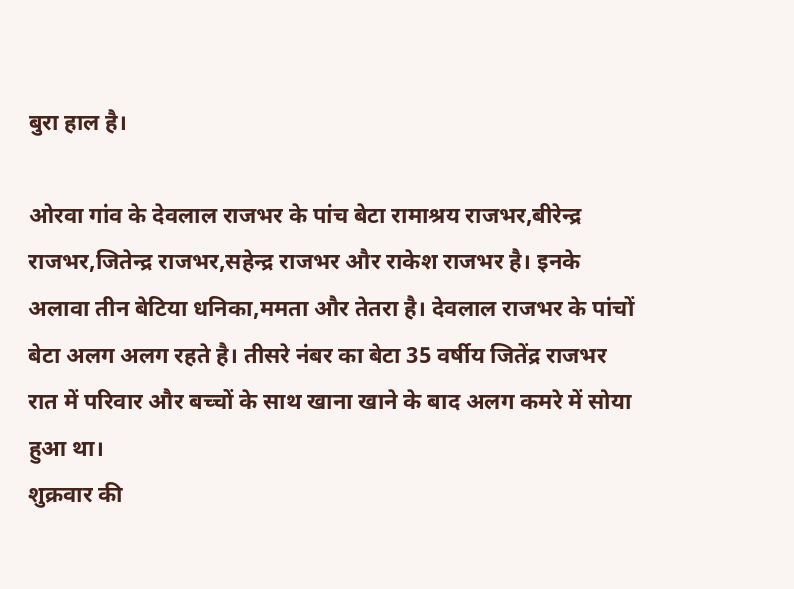बुरा हाल है।

ओरवा गांव के देवलाल राजभर के पांच बेटा रामाश्रय राजभर,बीरेन्द्र राजभर,जितेन्द्र राजभर,सहेन्द्र राजभर और राकेश राजभर है। इनके अलावा तीन बेटिया धनिका,ममता और तेतरा है। देवलाल राजभर के पांचों बेटा अलग अलग रहते है। तीसरे नंबर का बेटा 35 वर्षीय जितेंद्र राजभर रात में परिवार और बच्चों के साथ खाना खाने के बाद अलग कमरे में सोया हुआ था।
शुक्रवार की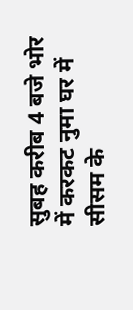सुबह करीब 4 बजे भोर में करकट नुमा घर में सीसम के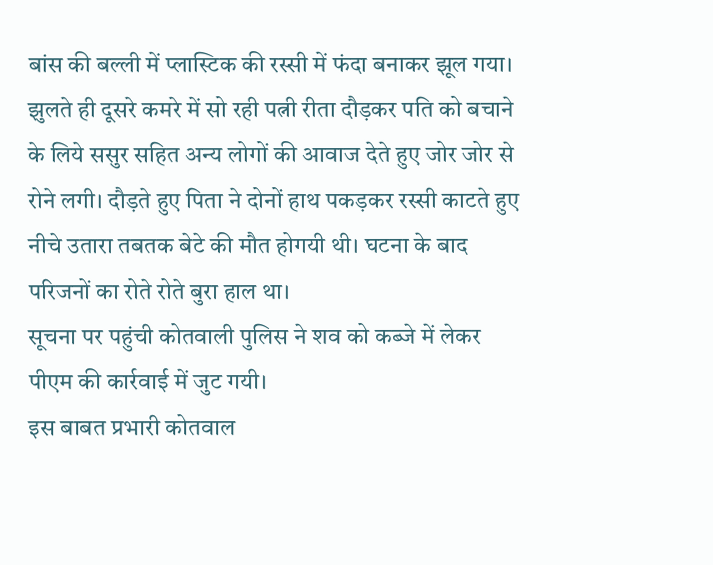बांस की बल्ली में प्लास्टिक की रस्सी में फंदा बनाकर झूल गया। झुलते ही दूसरे कमरे में सो रही पत्नी रीता दौड़कर पति को बचाने के लिये ससुर सहित अन्य लोगों की आवाज देते हुए जोर जोर से रोने लगी। दौड़ते हुए पिता ने दोनों हाथ पकड़कर रस्सी काटते हुए नीचे उतारा तबतक बेटे की मौत होगयी थी। घटना के बाद परिजनों का रोते रोते बुरा हाल था।
सूचना पर पहुंची कोतवाली पुलिस ने शव को कब्जे में लेकर पीएम की कार्रवाई में जुट गयी।
इस बाबत प्रभारी कोतवाल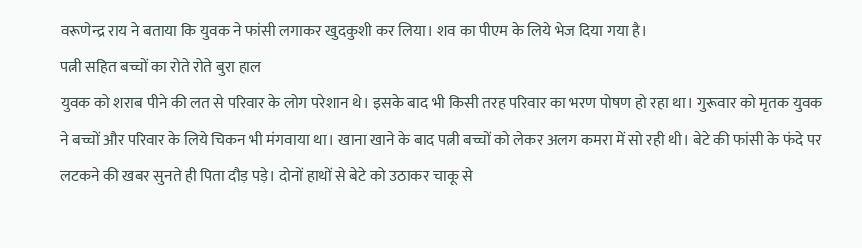वरूणेन्द्र राय ने बताया कि युवक ने फांसी लगाकर खुदकुशी कर लिया। शव का पीएम के लिये भेज दिया गया है।
पत्नी सहित बच्चों का रोते रोते बुरा हाल
युवक को शराब पीने की लत से परिवार के लोग परेशान थे। इसके बाद भी किसी तरह परिवार का भरण पोषण हो रहा था। गुरूवार को मृतक युवक ने बच्चों और परिवार के लिये चिकन भी मंगवाया था। खाना खाने के बाद पत्नी बच्चों को लेकर अलग कमरा में सो रही थी। बेटे की फांसी के फंदे पर लटकने की खबर सुनते ही पिता दौड़ पड़े। दोनों हाथों से बेटे को उठाकर चाकू से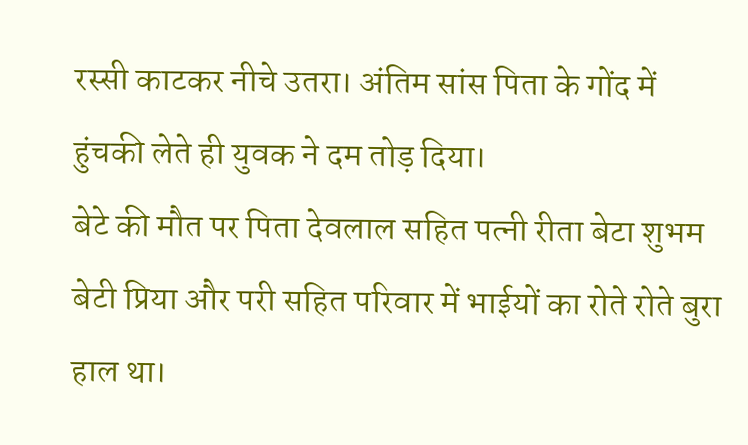रस्सी काटकर नीचे उतरा। अंतिम सांस पिता के गोंद में हुंचकी लेते ही युवक ने दम तोड़ दिया।
बेटे की मौत पर पिता देवलाल सहित पत्नी रीता बेटा शुभम बेटी प्रिया और परी सहित परिवार में भाईयों का रोते रोते बुरा हाल था।